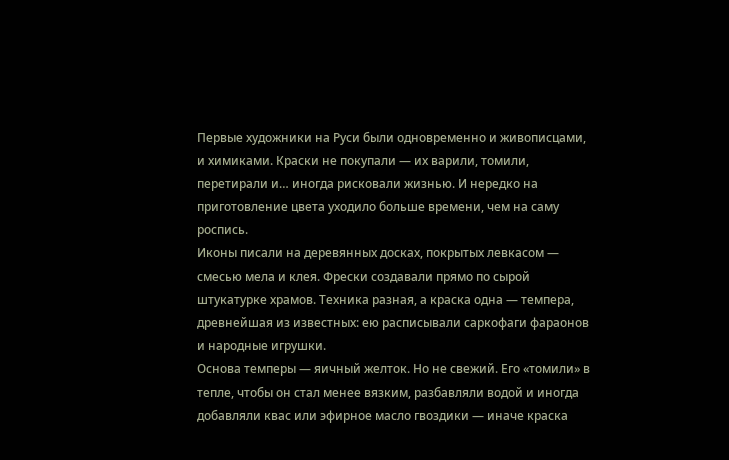Первые художники на Руси были одновременно и живописцами, и химиками. Краски не покупали — их варили, томили, перетирали и… иногда рисковали жизнью. И нередко на приготовление цвета уходило больше времени, чем на саму роспись.
Иконы писали на деревянных досках, покрытых левкасом — смесью мела и клея. Фрески создавали прямо по сырой штукатурке храмов. Техника разная, а краска одна — темпера, древнейшая из известных: ею расписывали саркофаги фараонов и народные игрушки.
Основа темперы — яичный желток. Но не свежий. Его «томили» в тепле, чтобы он стал менее вязким, разбавляли водой и иногда добавляли квас или эфирное масло гвоздики — иначе краска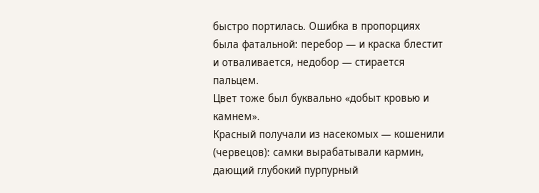быстро портилась. Ошибка в пропорциях была фатальной: перебор — и краска блестит и отваливается, недобор — стирается пальцем.
Цвет тоже был буквально «добыт кровью и камнем».
Красный получали из насекомых — кошенили (червецов): самки вырабатывали кармин, дающий глубокий пурпурный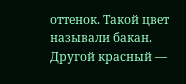оттенок. Такой цвет называли бакан. Другой красный —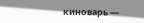киноварь —